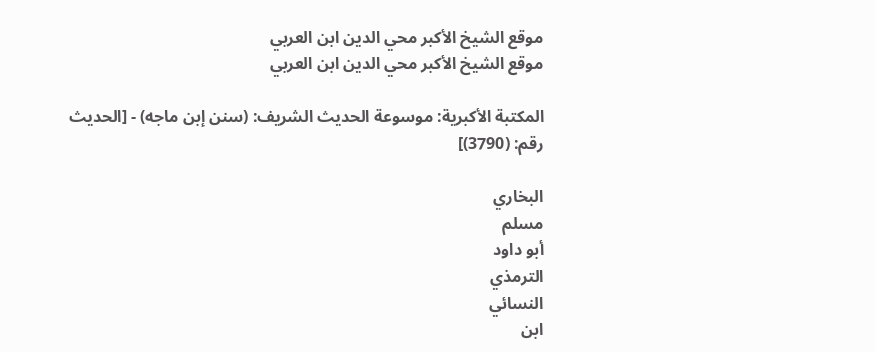موقع الشيخ الأكبر محي الدين ابن العربي
موقع الشيخ الأكبر محي الدين ابن العربي

المكتبة الأكبرية: موسوعة الحديث الشريف: (سنن إبن ماجه) - [الحديث رقم: (3790)]

البخاري
مسلم
أبو داود
الترمذي
النسائي
ابن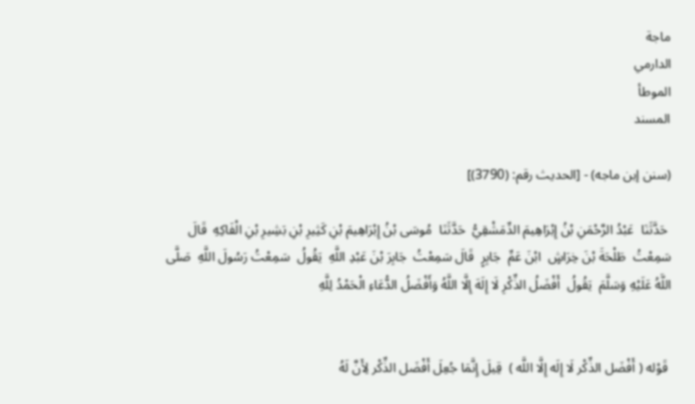ماجة
الدارمي
الموطأ
المسند

(سنن إبن ماجه) - [الحديث رقم: (3790)]

 حَدَّثَنَا  عَبْدُ الرَّحْمَنِ بْنُ إِبْرَاهِيمَ الدِّمَشْقِيُّ  حَدَّثَنَا  مُوسَى بْنُ إِبْرَاهِيمَ بْنِ كَثِيرِ بْنِ بَشِيرِ بْنِ الْفَاكِهِ  قَالَ سَمِعْتُ  طَلْحَةَ بْنَ خِرَاشٍ  ابْنَ عَمِّ  جَابِرٍ  قَالَ سَمِعْتُ  جَابِرَ بْنَ عَبْدِ اللَّهِ  يَقُولُ  سَمِعْتُ رَسُولَ اللَّهِ  صَلَّى اللَّهُ عَلَيْهِ وَسَلَّمَ  يَقُولُ  أَفْضَلُ الذِّكْرِ لَا إِلَهَ إِلَّا اللَّهُ وَأَفْضَلُ الدُّعَاءِ الْحَمْدُ لِلَّهِ


 قَوْله ( أَفْضَل الذِّكْر لَا إِلَه إِلَّا اللَّه )  قِيلَ إِنَّمَا جُعِلَ أَفْضَل الذِّكْر لِأَنَّ لَهُ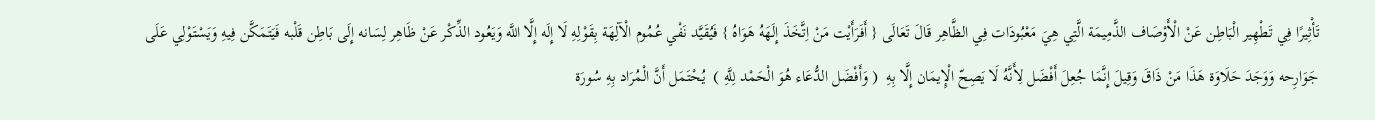تَأْثِيرًا فِي تَطْهِير الْبَاطِن عَنْ الْأَوْصَاف الذَّمِيمَة الَّتِي هِيَ مَعْبُودَات فِي الظَّاهِر قَالَ تَعَالَى { أَفَرَأَيْت مَنْ اِتَّخَذَ إِلَهَهُ هَوَاهُ } فَيُقَيَّد نَفْي عُمُوم الْآلِهَة بِقَوْلِهِ لَا إِلَه إِلَّا اللَّه وَيَعُود الذِّكْر عَنْ ظَاهِر لِسَانه إِلَى بَاطِن قَلْبه فَيَتَمَكَّن فِيهِ وَيَسْتَوْلِي عَلَى جَوَارِحه وَوَجَدَ حَلَاوَة هَذَا مَنْ ذَاقَ وَقِيلَ إِنَّمَا جُعِلَ أَفْضَل لِأَنَّهُ لَا يَصِحّ الْإِيمَان إِلَّا بِهِ  ( وَأَفْضَل الدُّعَاء هُوَ الْحَمْد لِلَّهِ )  يُحْتَمَل أَنَّ الْمُرَاد بِهِ سُورَة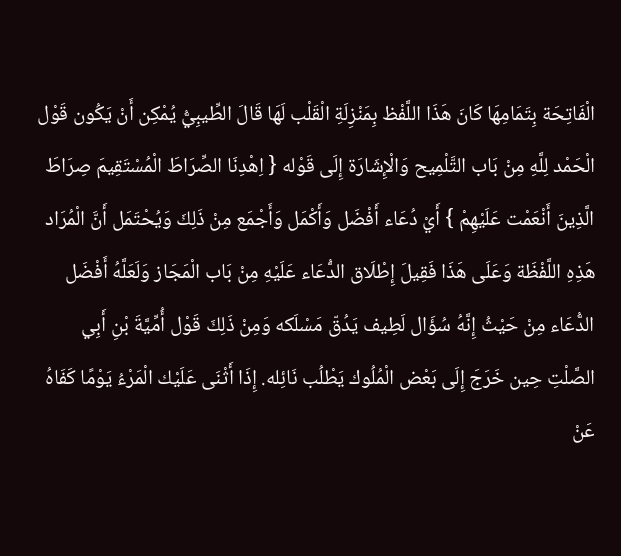الْفَاتِحَة بِتَمَامِهَا كَانَ هَذَا اللَّفْظ بِمَنْزِلَةِ الْقَلْب لَهَا قَالَ الطِّيبِيُّ يُمْكِن أَنْ يَكُون قَوْل الْحَمْد لِلَّهِ مِنْ بَاب التَّلْمِيح وَالْإِشَارَة إِلَى قَوْله { اِهْدِنَا الصِّرَاطَ الْمُسْتَقِيمَ صِرَاطَ الَّذِينَ أَنْعَمْت عَلَيْهِمْ } أَيْ دُعَاء أَفْضَل وَأَكْمَل وَأَجْمَع مِنْ ذَلِكَ وَيُحْتَمَل أَنَّ الْمُرَاد هَذِهِ اللَّفْظَة وَعَلَى هَذَا فَقِيلَ إِطْلَاق الدُّعَاء عَلَيْهِ مِنْ بَاب الْمَجَاز وَلَعَلَّهُ أَفْضَل الدُّعَاء مِنْ حَيْثُ إِنَّهُ سُؤَال لَطِيف يَدُقّ مَسْلَكه وَمِنْ ذَلِكَ قَوْل أُمِّيَّةَ بْنِ أَبِي الصَّلْتِ حِين خَرَجَ إِلَى بَعْض الْمُلُوك يَطْلُب نَائِله. إِذَا أَثْنَى عَلَيْك الْمَرْءُ يَوْمًا كَفَاهُ عَنْ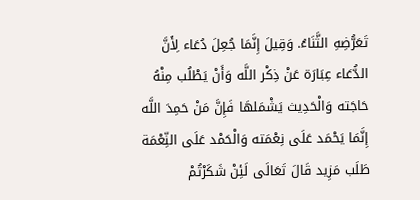تَعَرُّضِهِ الثَّنَاءُ. وَقِيلَ إِنَّمَا جُعِلَ دُعَاء لِأَنَّ الدُّعَاء عِبَارَة عَنْ ذِكْر اللَّه وَأَنْ يَطْلُب مِنْهُ حَاجَته وَالْحَدِيث يَشْمَلهَا فَإِنَّ مَنْ حَمِدَ اللَّه إِنَّمَا يَحْمَد عَلَى نِعْمَته وَالْحَمْد عَلَى النِّعْمَة طَلَب مَزِيد قَالَ تَعَالَى لَئِنْ شَكَرْتُمْ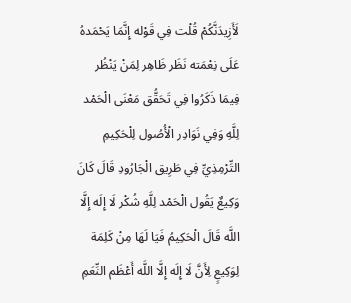لَأَزِيدَنَّكُمْ قُلْت فِي قَوْله إِنَّمَا يَحْمَدهُ عَلَى نِعْمَته نَظَر ظَاهِر لِمَنْ يَنْظُر فِيمَا ذَكَرُوا فِي تَحَقُّق مَعْنَى الْحَمْد لِلَّهِ وَفِي نَوَادِر الْأُصُول لِلْحَكِيمِ التِّرْمِذِيِّ فِي طَرِيق الْجَارُودِ قَالَ كَانَ وَكِيعٌ يَقُول الْحَمْد لِلَّهِ شُكْر لَا إِلَه إِلَّا اللَّه قَالَ الْحَكِيمُ فَيَا لَهَا مِنْ كَلِمَة لِوَكِيعٍ لِأَنَّ لَا إِلَه إِلَّا اللَّه أَعْظَم النِّعَمِ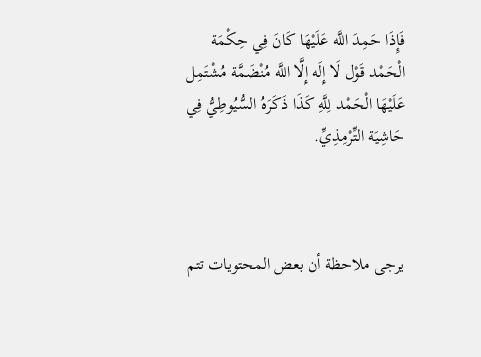فَإِذَا حَمِدَ اللَّه عَلَيْهَا كَانَ فِي حِكْمَة الْحَمْد قَوْل لَا إِلَه إِلَّا اللَّه مُنْضَمَّة مُشْتَمِل عَلَيْهَا الْحَمْد لِلَّهِ كَذَا ذَكَرَهُ السُّيُوطِيُّ فِي حَاشِيَة التِّرْمِذِيِّ.



يرجى ملاحظة أن بعض المحتويات تتم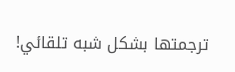ترجمتها بشكل شبه تلقائي!